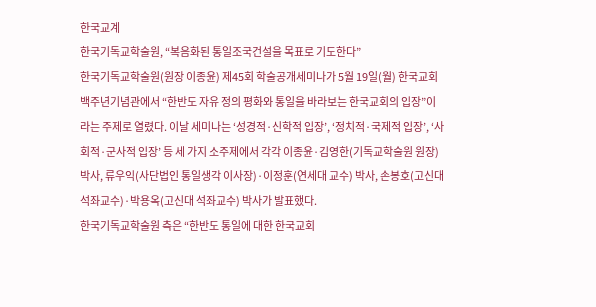한국교계
한국기독교학술원, “복음화된 통일조국건설을 목표로 기도한다”
한국기독교학술원(원장 이종윤) 제45회 학술공개세미나가 5월 19일(월) 한국교회백주년기념관에서 “한반도 자유 정의 평화와 통일을 바라보는 한국교회의 입장”이라는 주제로 열렸다. 이날 세미나는 ‘성경적·신학적 입장’, ‘정치적·국제적 입장’, ‘사회적·군사적 입장’ 등 세 가지 소주제에서 각각 이종윤·김영한(기독교학술원 원장) 박사, 류우익(사단법인 통일생각 이사장)·이정훈(연세대 교수) 박사, 손봉호(고신대 석좌교수)·박용옥(고신대 석좌교수) 박사가 발표했다.
한국기독교학술원 측은 “한반도 통일에 대한 한국교회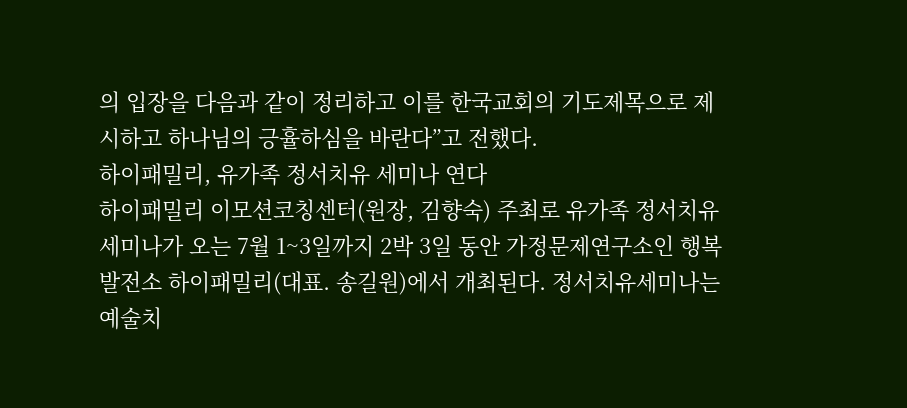의 입장을 다음과 같이 정리하고 이를 한국교회의 기도제목으로 제시하고 하나님의 긍휼하심을 바란다”고 전했다.
하이패밀리, 유가족 정서치유 세미나 연다
하이패밀리 이모션코칭센터(원장, 김향숙) 주최로 유가족 정서치유 세미나가 오는 7월 1~3일까지 2박 3일 동안 가정문제연구소인 행복발전소 하이패밀리(대표. 송길원)에서 개최된다. 정서치유세미나는 예술치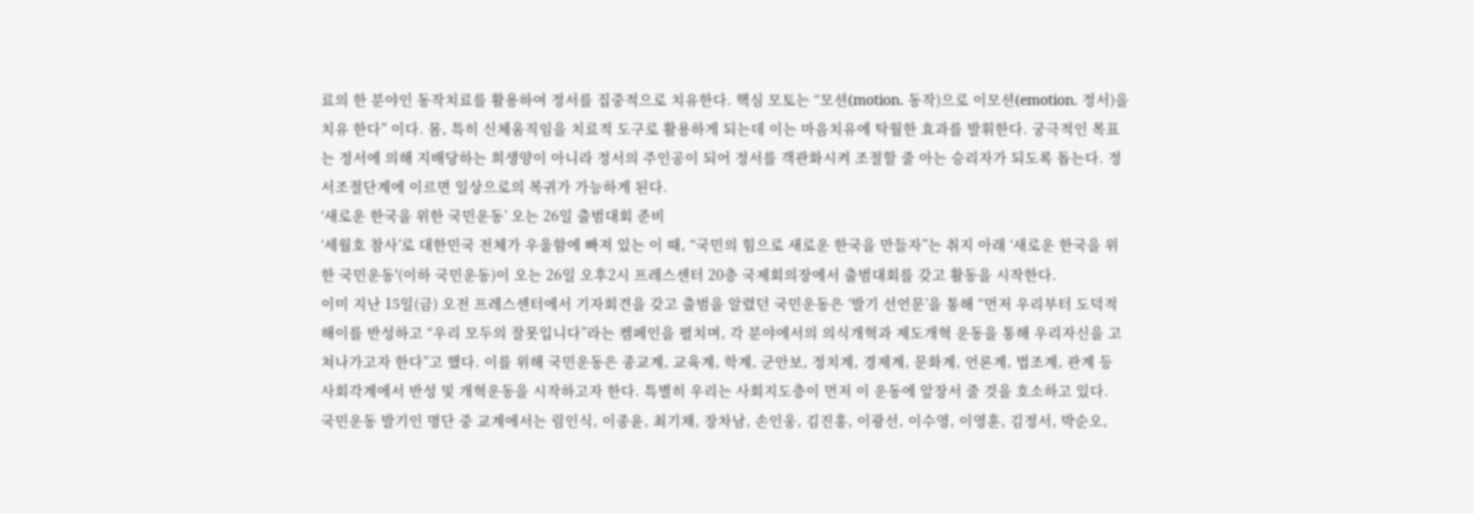료의 한 분야인 동작치료를 활용하여 정서를 집중적으로 치유한다. 핵심 모토는 “모션(motion. 동작)으로 이모션(emotion. 정서)을 치유 한다” 이다. 몸, 특히 신체움직임을 치료적 도구로 활용하게 되는데 이는 마음치유에 탁월한 효과를 발휘한다. 궁극적인 목표는 정서에 의해 지배당하는 희생양이 아니라 정서의 주인공이 되어 정서를 객관화시켜 조절할 줄 아는 승리자가 되도록 돕는다. 정서조절단계에 이르면 일상으로의 복귀가 가능하게 된다.
‘새로운 한국을 위한 국민운동’ 오는 26일 출범대회 준비
‘세월호 참사’로 대한민국 전체가 우울함에 빠져 있는 이 때, “국민의 힘으로 새로운 한국을 만들자”는 취지 아래 ‘새로운 한국을 위한 국민운동'(이하 국민운동)이 오는 26일 오후2시 프레스센터 20층 국제회의장에서 출범대회를 갖고 활동을 시작한다.
이미 지난 15일(금) 오전 프레스센터에서 기자회견을 갖고 출범을 알렸던 국민운동은 ‘발기 선언문’을 통해 “먼저 우리부터 도덕적 해이를 반성하고 “우리 모두의 잘못입니다”라는 켐페인을 펼치며, 각 분야에서의 의식개혁과 제도개혁 운동을 통해 우리자신을 고쳐나가고자 한다”고 했다. 이를 위해 국민운동은 종교계, 교육계, 학계, 군안보, 정치계, 경제계, 문화계, 언론계, 법조계, 관계 등 사회각계에서 반성 및 개혁운동을 시작하고자 한다. 특별히 우리는 사회지도층이 먼저 이 운동에 앞장서 줄 것을 호소하고 있다.
국민운동 발기인 명단 중 교계에서는 림인식, 이종윤, 최기채, 장차남, 손인웅, 김진홍, 이광선, 이수영, 이영훈, 김정서, 박순오,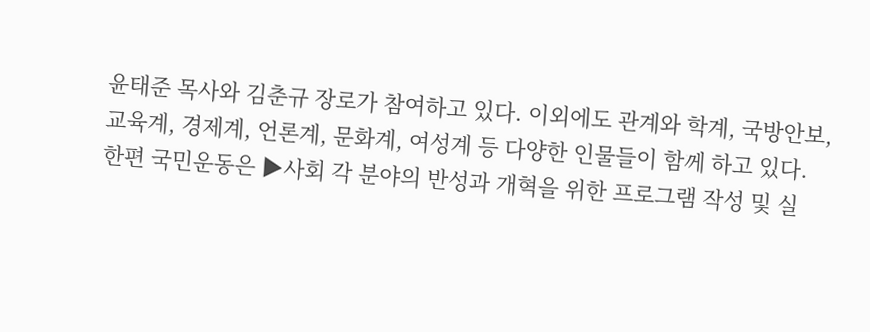윤태준 목사와 김춘규 장로가 참여하고 있다. 이외에도 관계와 학계, 국방안보, 교육계, 경제계, 언론계, 문화계, 여성계 등 다양한 인물들이 함께 하고 있다.
한편 국민운동은 ▶사회 각 분야의 반성과 개혁을 위한 프로그램 작성 및 실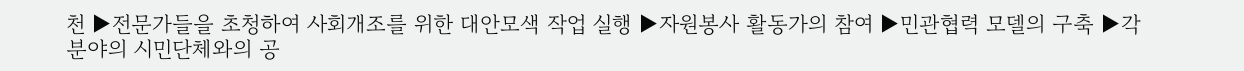천 ▶전문가들을 초청하여 사회개조를 위한 대안모색 작업 실행 ▶자원봉사 활동가의 참여 ▶민관협력 모델의 구축 ▶각 분야의 시민단체와의 공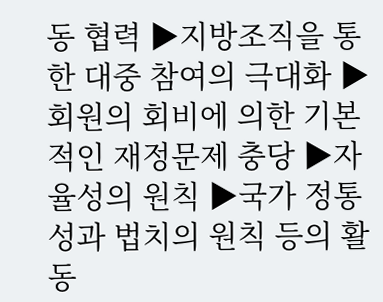동 협력 ▶지방조직을 통한 대중 참여의 극대화 ▶회원의 회비에 의한 기본적인 재정문제 충당 ▶자율성의 원칙 ▶국가 정통성과 법치의 원칙 등의 활동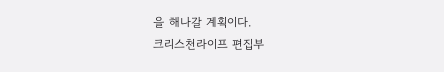을 해나갈 계획이다.
크리스천라이프 편집부